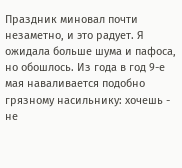Праздник миновал почти незаметно, и это радует. Я ожидала больше шума и пафоса, но обошлось. Из года в год 9-е мая наваливается подобно грязному насильнику: хочешь - не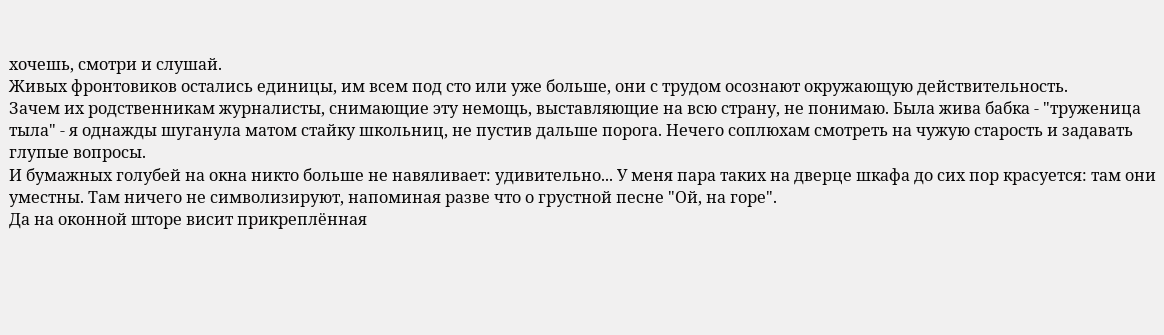хочешь, смотри и слушай.
Живых фронтовиков остались единицы, им всем под сто или уже больше, они с трудом осознают окружающую действительность.
Зачем их родственникам журналисты, снимающие эту немощь, выставляющие на всю страну, не понимаю. Была жива бабка - "труженица тыла" - я однажды шуганула матом стайку школьниц, не пустив дальше порога. Нечего соплюхам смотреть на чужую старость и задавать глупые вопросы.
И бумажных голубей на окна никто больше не навяливает: удивительно... У меня пара таких на дверце шкафа до сих пор красуется: там они уместны. Там ничего не символизируют, напоминая разве что о грустной песне "Ой, на горе".
Да на оконной шторе висит прикреплённая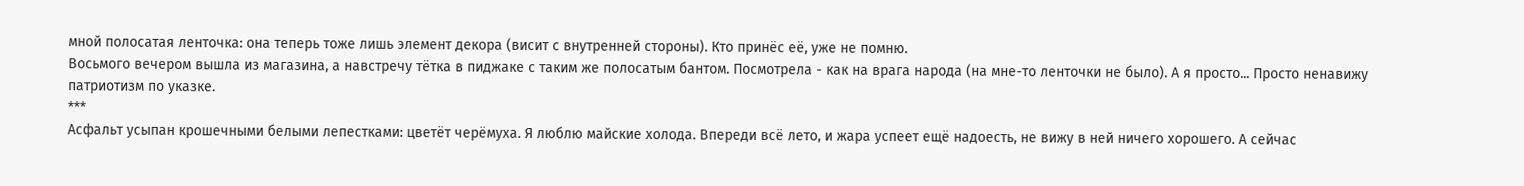мной полосатая ленточка: она теперь тоже лишь элемент декора (висит с внутренней стороны). Кто принёс её, уже не помню.
Восьмого вечером вышла из магазина, а навстречу тётка в пиджаке с таким же полосатым бантом. Посмотрела - как на врага народа (на мне-то ленточки не было). А я просто... Просто ненавижу патриотизм по указке.
***
Асфальт усыпан крошечными белыми лепестками: цветёт черёмуха. Я люблю майские холода. Впереди всё лето, и жара успеет ещё надоесть, не вижу в ней ничего хорошего. А сейчас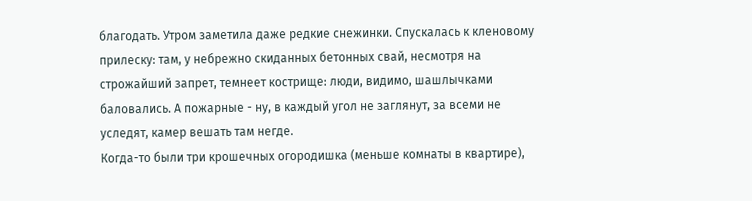благодать. Утром заметила даже редкие снежинки. Спускалась к кленовому прилеску: там, у небрежно скиданных бетонных свай, несмотря на строжайший запрет, темнеет кострище: люди, видимо, шашлычками баловались. А пожарные - ну, в каждый угол не заглянут, за всеми не уследят, камер вешать там негде.
Когда-то были три крошечных огородишка (меньше комнаты в квартире),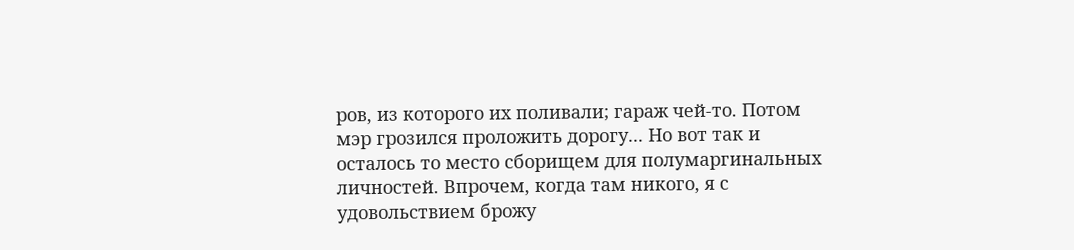ров, из которого их поливали; гараж чей-то. Потом мэр грозился проложить дорогу... Но вот так и осталось то место сборищем для полумаргинальных личностей. Впрочем, когда там никого, я с удовольствием брожу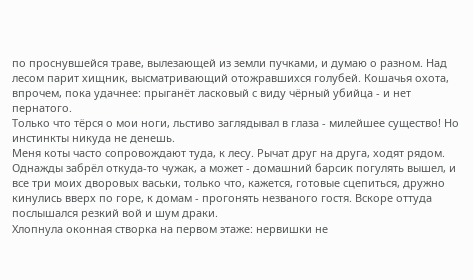по проснувшейся траве, вылезающей из земли пучками, и думаю о разном. Над лесом парит хищник, высматривающий отожравшихся голубей. Кошачья охота, впрочем, пока удачнее: прыганёт ласковый с виду чёрный убийца - и нет пернатого.
Только что тёрся о мои ноги, льстиво заглядывал в глаза - милейшее существо! Но инстинкты никуда не денешь.
Меня коты часто сопровождают туда, к лесу. Рычат друг на друга, ходят рядом. Однажды забрёл откуда-то чужак, а может - домашний барсик погулять вышел, и все три моих дворовых васьки, только что, кажется, готовые сцепиться, дружно кинулись вверх по горе, к домам - прогонять незваного гостя. Вскоре оттуда послышался резкий вой и шум драки.
Хлопнула оконная створка на первом этаже: нервишки не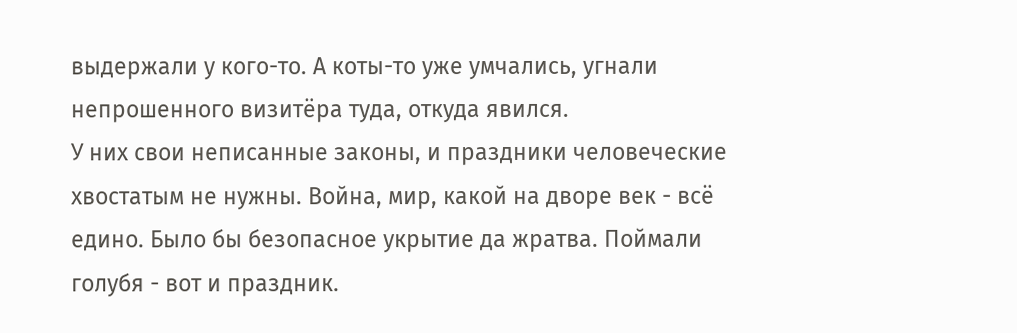выдержали у кого-то. А коты-то уже умчались, угнали непрошенного визитёра туда, откуда явился.
У них свои неписанные законы, и праздники человеческие хвостатым не нужны. Война, мир, какой на дворе век - всё едино. Было бы безопасное укрытие да жратва. Поймали голубя - вот и праздник.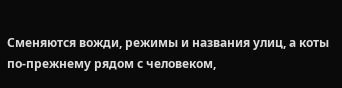Сменяются вожди, режимы и названия улиц, а коты по-прежнему рядом с человеком,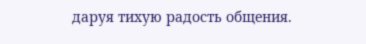даруя тихую радость общения.